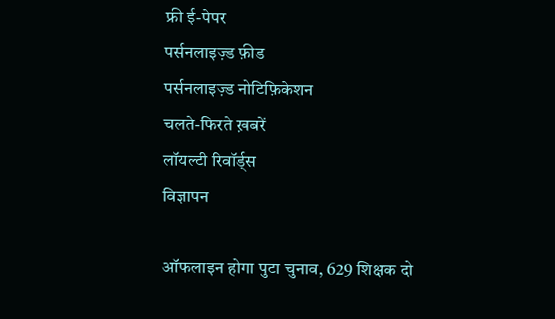फ्री ई-पेपर
पर्सनलाइज़्ड फ़ीड
पर्सनलाइज़्ड नोटिफ़िकेशन
चलते-फिरते ख़बरें
लॉयल्टी रिवॉर्ड्स
विज्ञापन

ऑफलाइन होगा पुटा चुनाव, 629 शिक्षक दो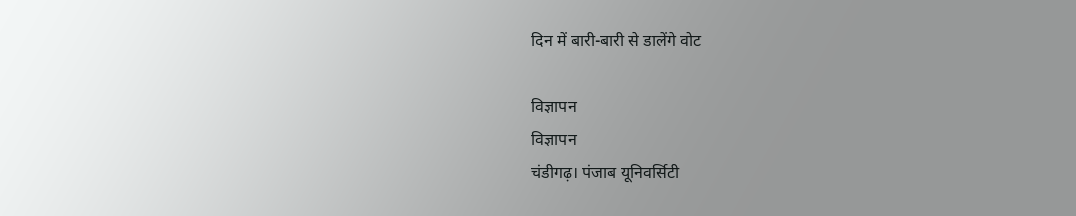दिन में बारी-बारी से डालेंगे वोट

विज्ञापन
विज्ञापन
चंडीगढ़। पंजाब यूनिवर्सिटी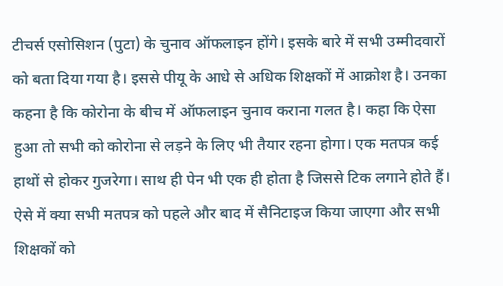टीचर्स एसोसिशन (पुटा) के चुनाव ऑफलाइन होंगे। इसके बारे में सभी उम्मीदवारों को बता दिया गया है। इससे पीयू के आधे से अधिक शिक्षकों में आक्रोश है। उनका कहना है कि कोरोना के बीच में ऑफलाइन चुनाव कराना गलत है। कहा कि ऐसा हुआ तो सभी को कोरोना से लड़ने के लिए भी तैयार रहना होगा। एक मतपत्र कई हाथों से होकर गुजरेगा। साथ ही पेन भी एक ही होता है जिससे टिक लगाने होते हैं। ऐसे में क्या सभी मतपत्र को पहले और बाद में सैनिटाइज किया जाएगा और सभी शिक्षकों को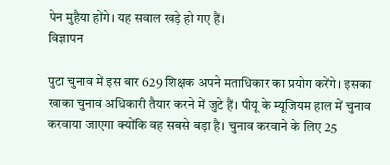पेन मुहैया होंगे। यह सवाल खड़े हो गए हैं।
विज्ञापन

पुटा चुनाव में इस बार 629 शिक्षक अपने मताधिकार का प्रयोग करेंगे। इसका खाका चुनाव अधिकारी तैयार करने में जुटे हैं। पीयू के म्यूजियम हाल में चुनाव करवाया जाएगा क्योंकि वह सबसे बड़ा है। चुनाव करवाने के लिए 25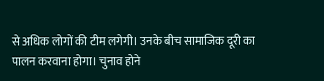से अधिक लोगों की टीम लगेगी। उनके बीच सामाजिक दूरी का पालन करवाना होगा। चुनाव होने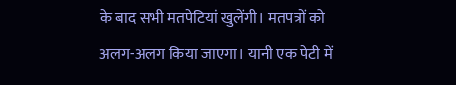के बाद सभी मतपेटियां खुलेंगी। मतपत्रों को अलग-अलग किया जाएगा। यानी एक पेटी में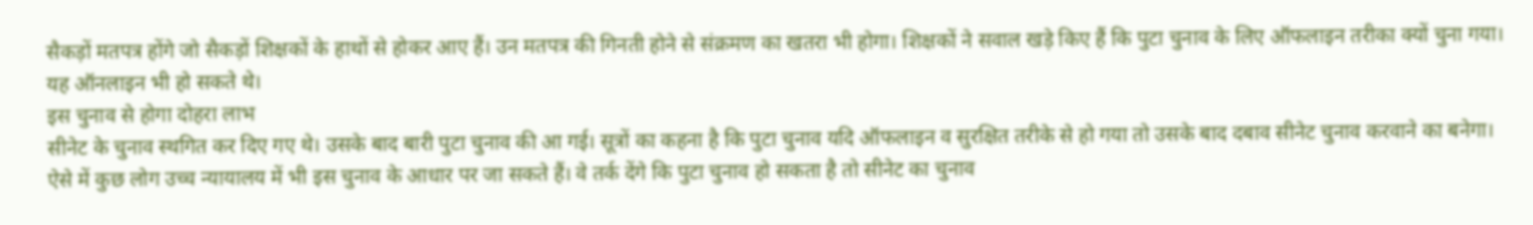सैकड़ों मतपत्र होंगे जो सैकड़ों शिक्षकों के हाथों से होकर आए हैं। उन मतपत्र की गिनती होने से संक्रमण का खतरा भी होगा। शिक्षकों ने सवाल खड़े किए हैं कि पुटा चुनाव के लिए ऑफलाइन तरीका क्यों चुना गया। यह ऑनलाइन भी हो सकते थे।
इस चुनाव से होगा दोहरा लाभ
सीनेट के चुनाव स्थगित कर दिए गए थे। उसके बाद बारी पुटा चुनाव की आ गई। सूत्रों का कहना है कि पुटा चुनाव यदि ऑफलाइन व सुरक्षित तरीके से हो गया तो उसके बाद दबाव सीनेट चुनाव करवाने का बनेगा। ऐसे में कुछ लोग उच्च न्यायालय में भी इस चुनाव के आधार पर जा सकते हैं। वे तर्क देंगे कि पुटा चुनाव हो सकता है तो सीनेट का चुनाव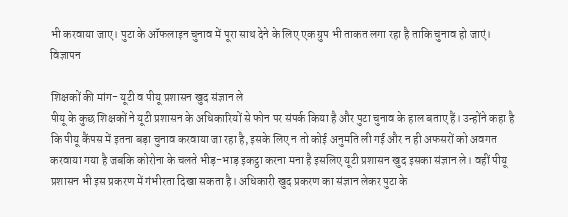भी करवाया जाए। पुटा के ऑफलाइन चुनाव में पूरा साथ देने के लिए एक ग्रुप भी ताकत लगा रहा है ताकि चुनाव हो जाएं।
विज्ञापन

शिक्षकों की मांग- यूटी व पीयू प्रशासन खुद संज्ञान ले
पीयू के कुछ शिक्षकों ने यूटी प्रशासन के अधिकारियों से फोन पर संपर्क किया है और पुटा चुनाव के हाल बताए हैं। उन्होंने कहा है कि पीयू कैंपस में इतना बड़ा चुनाव करवाया जा रहा है, इसके लिए न तो कोई अनुमति ली गई और न ही अफसरों को अवगत करवाया गया है जबकि कोरोना के चलते भीड़-भाड़ इकट्ठा करना मना है इसलिए यूटी प्रशासन खुद इसका संज्ञान ले। वहीं पीयू प्रशासन भी इस प्रकरण में गंभीरता दिखा सकता है। अधिकारी खुद प्रकरण का संज्ञान लेकर पुटा के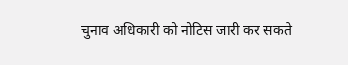चुनाव अधिकारी को नोटिस जारी कर सकते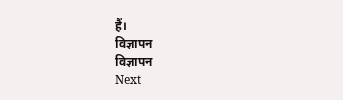हैं।
विज्ञापन
विज्ञापन
Next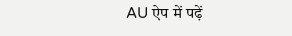AU ऐप में पढ़ें